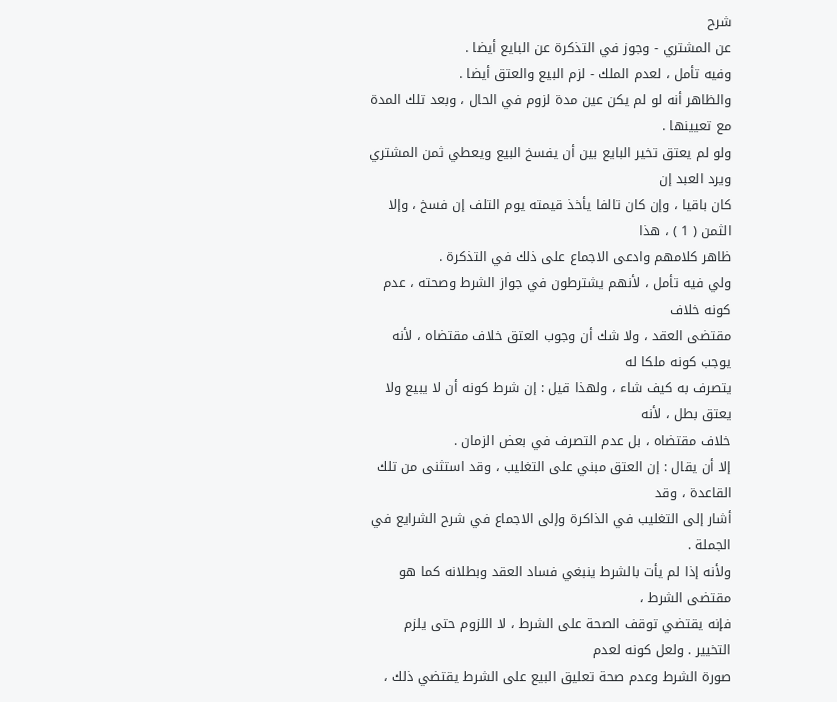شرح
عن المشتري - وجوز في التذكرة عن البايع أيضا .
وفيه تأمل ، لعدم الملك - لزم البيع والعتق أيضا .
والظاهر أنه لو لم يكن عين مدة لزوم في الحال ، وبعد تلك المدة مع تعيينها .
ولو لم يعتق تخير البايع بين أن يفسخ البيع ويعطي ثمن المشتري ويرد العبد إن
كان باقيا ، وإن كان تالفا يأخذ قيمته يوم التلف إن فسخ ، وإلا الثمن ( 1 ) ، هذا
ظاهر كلامهم وادعى الاجماع على ذلك في التذكرة .
ولي فيه تأمل ، لأنهم يشترطون في جواز الشرط وصحته ، عدم كونه خلاف
مقتضى العقد ، ولا شك أن وجوب العتق خلاف مقتضاه ، لأنه يوجب كونه ملكا له
يتصرف به كيف شاء ، ولهذا قيل : إن شرط كونه أن لا يبيع ولا يعتق بطل ، لأنه
خلاف مقتضاه ، بل عدم التصرف في بعض الزمان .
إلا أن يقال : إن العتق مبني على التغليب ، وقد استثنى من تلك القاعدة ، وقد
أشار إلى التغليب في الذاكرة وإلى الاجماع في شرح الشرايع في الجملة .
ولأنه إذا لم يأت بالشرط ينبغي فساد العقد وبطلانه كما هو مقتضى الشرط ،
فإنه يقتضي توقف الصحة على الشرط ، لا اللزوم حتى يلزم التخيير . ولعل كونه لعدم
صورة الشرط وعدم صحة تعليق البيع على الشرط يقتضي ذلك ،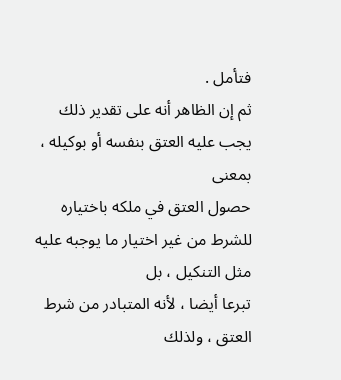فتأمل .
ثم إن الظاهر أنه على تقدير ذلك يجب عليه العتق بنفسه أو بوكيله ، بمعنى
حصول العتق في ملكه باختياره للشرط من غير اختيار ما يوجبه عليه مثل التنكيل ، بل
تبرعا أيضا ، لأنه المتبادر من شرط العتق ، ولذلك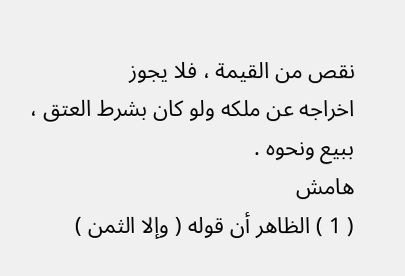نقص من القيمة ، فلا يجوز
اخراجه عن ملكه ولو كان بشرط العتق ، ببيع ونحوه .
هامش
( 1 ) الظاهر أن قوله ( وإلا الثمن )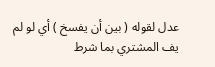عدل لقوله ( بين أن يفسخ ) أي لو لم يف المشتري بما شرط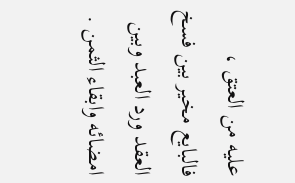عليه من العتق ،
فالبايع مخير بين فسخ العقد ورد العبد وبين امضائه وابقاء الثمن .